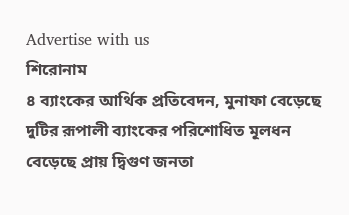Advertise with us
শিরোনাম
৪ ব্যাংকের আর্থিক প্রতিবেদন, মুনাফা বেড়েছে দুটির রূপালী ব্যাংকের পরিশোধিত মূলধন বেড়েছে প্রায় দ্বিগুণ জনতা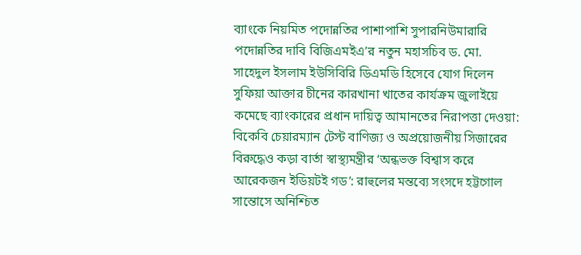ব্যাংকে নিয়মিত পদোন্নতির পাশাপাশি সুপারনিউমারারি পদোন্নতির দাবি বিজিএমইএ’র নতুন মহাসচিব ড. মো. সাহেদুল ইসলাম ইউসিবিরি ডিএমডি হিসেবে যোগ দিলেন সুফিয়া আক্তার চীনের কারখানা খাতের কার্যক্রম জুলাইয়ে কমেছে ব্যাংকারের প্রধান দায়িত্ব আমানতের নিরাপত্তা দেওয়া: বিকেবি চেয়ারম্যান টেস্ট বাণিজ্য ও অপ্রয়োজনীয় সিজারের বিরুদ্ধেও কড়া বার্তা স্বাস্থ্যমন্ত্রীর ‘অন্ধভক্ত বিশ্বাস করে আরেকজন ইডিয়টই গড’: রাহুলের মন্তব্যে সংসদে হট্টগোল সান্তোসে অনিশ্চিত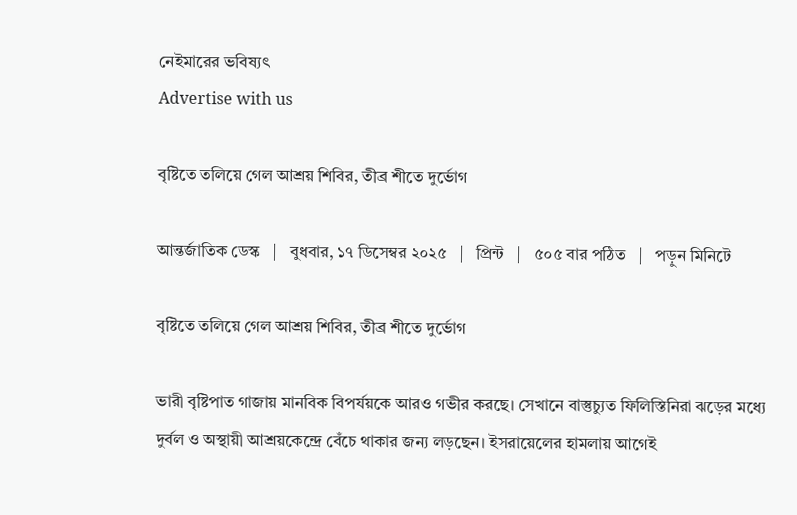নেইমারের ভবিষ্যৎ
Advertise with us

বৃষ্টিতে তলিয়ে গেল আশ্রয় শিবির, তীব্র শীতে দুর্ভোগ

আন্তর্জাতিক ডেস্ক   |   বুধবার, ১৭ ডিসেম্বর ২০২৫   |   প্রিন্ট   |   ৫০৫ বার পঠিত   |   পড়ুন মিনিটে

বৃষ্টিতে তলিয়ে গেল আশ্রয় শিবির, তীব্র শীতে দুর্ভোগ

ভারী বৃষ্টিপাত গাজায় মানবিক বিপর্যয়কে আরও গভীর করছে। সেখানে বাস্তুচ্যুত ফিলিস্তিনিরা ঝড়ের মধ্যে দুর্বল ও অস্থায়ী আশ্রয়কেন্দ্রে বেঁচে থাকার জন্য লড়ছেন। ইসরায়েলের হামলায় আগেই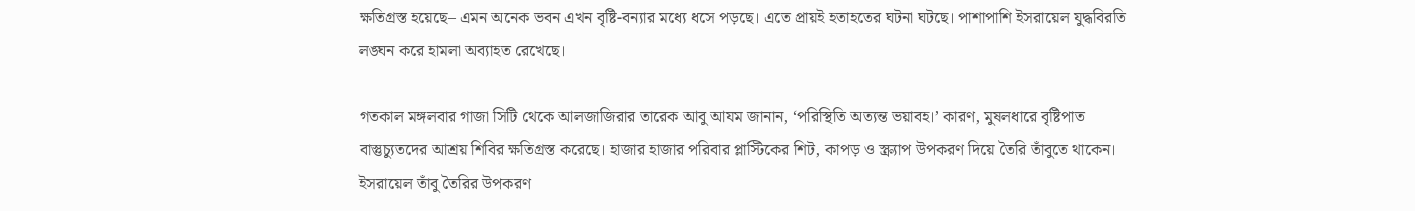ক্ষতিগ্রস্ত হয়েছে– এমন অনেক ভবন এখন বৃষ্টি-বন্যার মধ্যে ধসে পড়ছে। এতে প্রায়ই হতাহতের ঘটনা ঘটছে। পাশাপাশি ইসরায়েল যুদ্ধবিরতি লঙ্ঘন করে হামলা অব্যাহত রেখেছে।

গতকাল মঙ্গলবার গাজা সিটি থেকে আলজাজিরার তারেক আবু আযম জানান, ‘পরিস্থিতি অত্যন্ত ভয়াবহ।’ কারণ, মুষলধারে বৃষ্টিপাত বাস্তুচ্যুতদের আশ্রয় শিবির ক্ষতিগ্রস্ত করেছে। হাজার হাজার পরিবার প্লাস্টিকের শিট, কাপড় ও স্ক্র্যাপ উপকরণ দিয়ে তৈরি তাঁবুতে থাকেন। ইসরায়েল তাঁবু তৈরির উপকরণ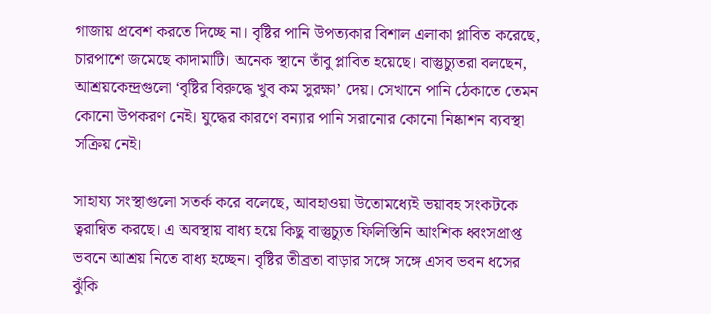গাজায় প্রবেশ করতে দিচ্ছে না। বৃষ্টির পানি উপত্যকার বিশাল এলাকা প্লাবিত করেছে, চারপাশে জমেছে কাদামাটি। অনেক স্থানে তাঁবু প্লাবিত হয়েছে। বাস্তুচ্যুতরা বলছেন, আশ্রয়কেন্দ্রগুলো ‘বৃষ্টির বিরুদ্ধে খুব কম সুরক্ষা’ দেয়। সেখানে পানি ঠেকাতে তেমন কোনো উপকরণ নেই। যুদ্ধের কারণে বন্যার পানি সরানোর কোনো নিষ্কাশন ব্যবস্থা সক্রিয় নেই।

সাহায্য সংস্থাগুলো সতর্ক করে বলেছে, আবহাওয়া উতোমধ্যেই ভয়াবহ সংকটকে ত্বরান্বিত করছে। এ অবস্থায় বাধ্য হয়ে কিছু বাস্তুচ্যুত ফিলিস্তিনি আংশিক ধ্বংসপ্রাপ্ত ভবনে আশ্রয় নিতে বাধ্য হচ্ছেন। বৃষ্টির তীব্রতা বাড়ার সঙ্গে সঙ্গে এসব ভবন ধসের ঝুঁকি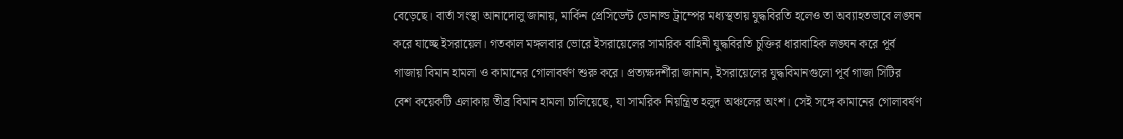বেড়েছে। বার্তা সংস্থা আনাদোলু জানায়, মার্কিন প্রেসিডেন্ট ডোনাল্ড ট্রাম্পের মধ্যস্থতায় যুদ্ধবিরতি হলেও তা অব্যাহতভাবে লঙ্ঘন করে যাচ্ছে ইসরায়েল। গতকাল মঙ্গলবার ভোরে ইসরায়েলের সামরিক বাহিনী যুদ্ধবিরতি চুক্তির ধারাবাহিক লঙ্ঘন করে পূর্ব গাজায় বিমান হামলা ও কামানের গোলাবর্ষণ শুরু করে। প্রত্যক্ষদর্শীরা জানান, ইসরায়েলের যুদ্ধবিমানগুলো পূর্ব গাজা সিটির বেশ কয়েকটি এলাকায় তীব্র বিমান হামলা চালিয়েছে, যা সামরিক নিয়ন্ত্রিত হলুদ অঞ্চলের অংশ। সেই সঙ্গে কামানের গোলাবর্ষণ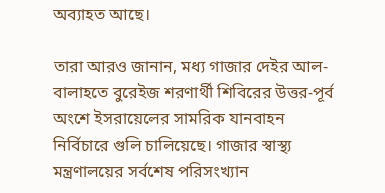অব্যাহত আছে।

তারা আরও জানান, মধ্য গাজার দেইর আল-বালাহতে বুরেইজ শরণার্থী শিবিরের উত্তর-পূর্ব অংশে ইসরায়েলের সামরিক যানবাহন নির্বিচারে গুলি চালিয়েছে। গাজার স্বাস্থ্য মন্ত্রণালয়ের সর্বশেষ পরিসংখ্যান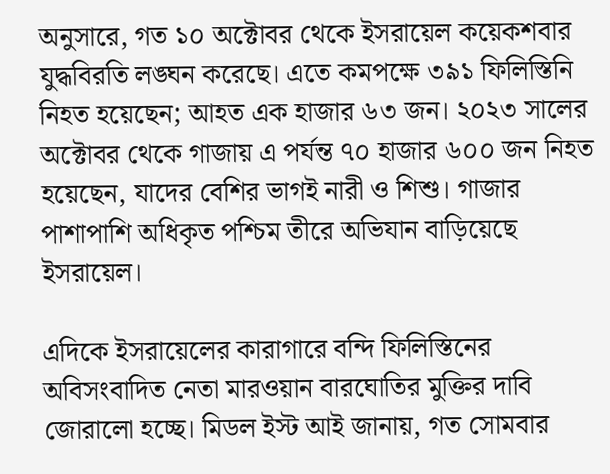অনুসারে, গত ১০ অক্টোবর থেকে ইসরায়েল কয়েকশবার যুদ্ধবিরতি লঙ্ঘন করেছে। এতে কমপক্ষে ৩৯১ ফিলিস্তিনি নিহত হয়েছেন; আহত এক হাজার ৬৩ জন। ২০২৩ সালের অক্টোবর থেকে গাজায় এ পর্যন্ত ৭০ হাজার ৬০০ জন নিহত হয়েছেন, যাদের বেশির ভাগই নারী ও শিশু। গাজার পাশাপাশি অধিকৃত পশ্চিম তীরে অভিযান বাড়িয়েছে ইসরায়েল।

এদিকে ইসরায়েলের কারাগারে বন্দি ফিলিস্তিনের অবিসংবাদিত নেতা মারওয়ান বারঘোতির মুক্তির দাবি জোরালো হচ্ছে। মিডল ইস্ট আই জানায়, গত সোমবার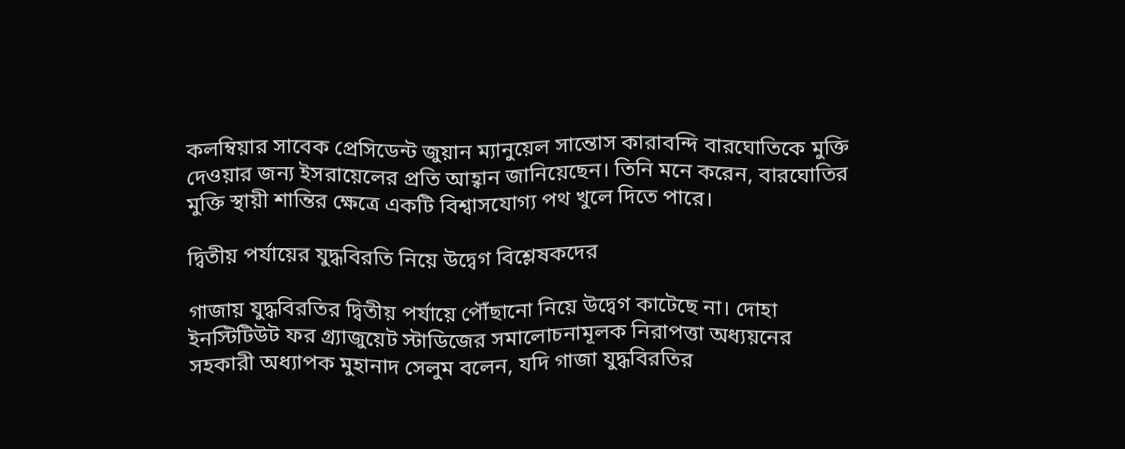কলম্বিয়ার সাবেক প্রেসিডেন্ট জুয়ান ম্যানুয়েল সান্তোস কারাবন্দি বারঘোতিকে মুক্তি দেওয়ার জন্য ইসরায়েলের প্রতি আহ্বান জানিয়েছেন। তিনি মনে করেন, বারঘোতির মুক্তি স্থায়ী শান্তির ক্ষেত্রে একটি বিশ্বাসযোগ্য পথ খুলে দিতে পারে।

দ্বিতীয় পর্যায়ের যুদ্ধবিরতি নিয়ে উদ্বেগ বিশ্লেষকদের

গাজায় যুদ্ধবিরতির দ্বিতীয় পর্যায়ে পৌঁছানো নিয়ে উদ্বেগ কাটেছে না। দোহা ইনস্টিটিউট ফর গ্র্যাজুয়েট স্টাডিজের সমালোচনামূলক নিরাপত্তা অধ্যয়নের সহকারী অধ্যাপক মুহানাদ সেলুম বলেন, যদি গাজা যুদ্ধবিরতির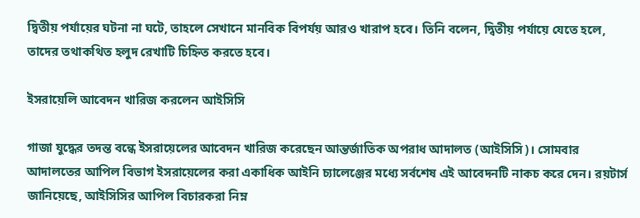দ্বিতীয় পর্যায়ের ঘটনা না ঘটে, তাহলে সেখানে মানবিক বিপর্যয় আরও খারাপ হবে। তিনি বলেন, দ্বিতীয় পর্যায়ে যেতে হলে, তাদের তথাকথিত হলুদ রেখাটি চিহ্নিত করতে হবে।

ইসরায়েলি আবেদন খারিজ করলেন আইসিসি

গাজা যুদ্ধের তদন্ত বন্ধে ইসরায়েলের আবেদন খারিজ করেছেন আন্তর্জাতিক অপরাধ আদালত (আইসিসি)। সোমবার আদালতের আপিল বিভাগ ইসরায়েলের করা একাধিক আইনি চ্যালেঞ্জের মধ্যে সর্বশেষ এই আবেদনটি নাকচ করে দেন। রয়টার্স জানিয়েছে, আইসিসির আপিল বিচারকরা নিম্ন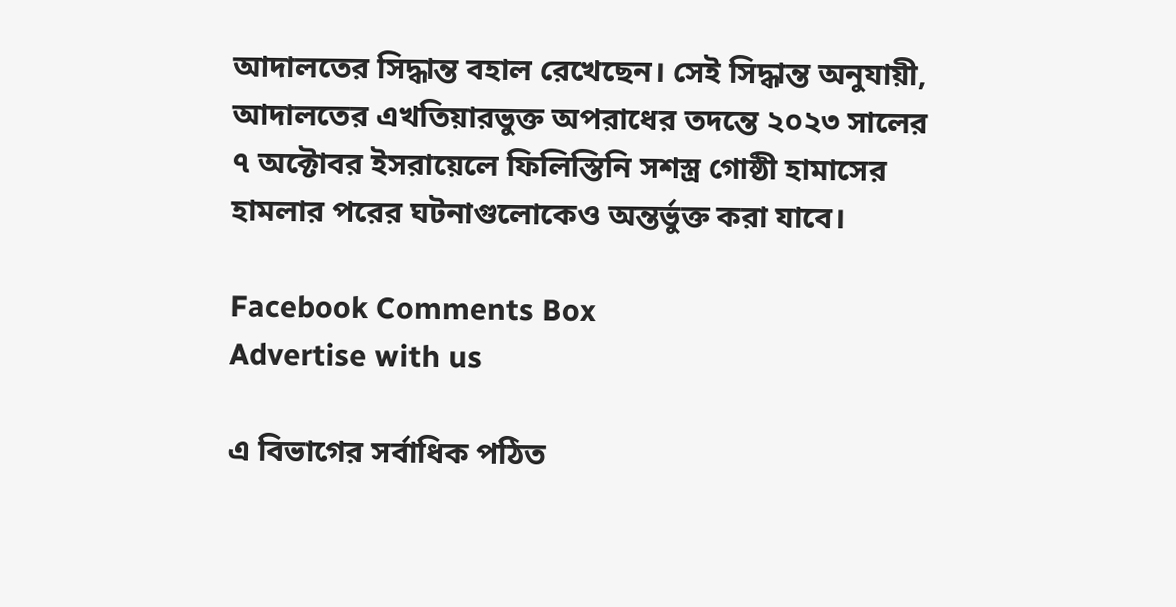আদালতের সিদ্ধান্ত বহাল রেখেছেন। সেই সিদ্ধান্ত অনুযায়ী, আদালতের এখতিয়ারভুক্ত অপরাধের তদন্তে ২০২৩ সালের ৭ অক্টোবর ইসরায়েলে ফিলিস্তিনি সশস্ত্র গোষ্ঠী হামাসের হামলার পরের ঘটনাগুলোকেও অন্তর্ভুক্ত করা যাবে।

Facebook Comments Box
Advertise with us

এ বিভাগের সর্বাধিক পঠিত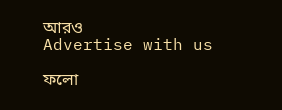আরও
Advertise with us

ফলো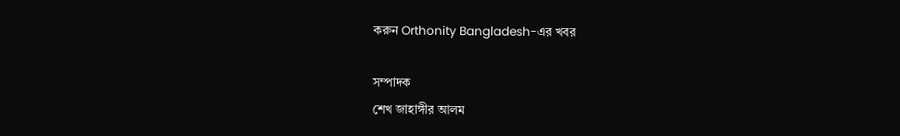করুন Orthonity Bangladesh-এর খবর

সম্পাদক
শেখ জাহাঙ্গীর আলম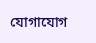যোগাযোগ